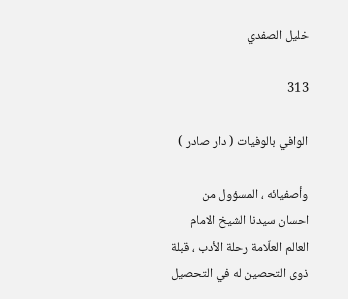خليل الصفدي

313

الوافي بالوفيات ( دار صادر )

وأصفيائه ، المسؤول من احسان سيدنا الشيخ الامام العالم العلّامة رحلة الأدب ، قبلة ذوى التحصين له في التحصيل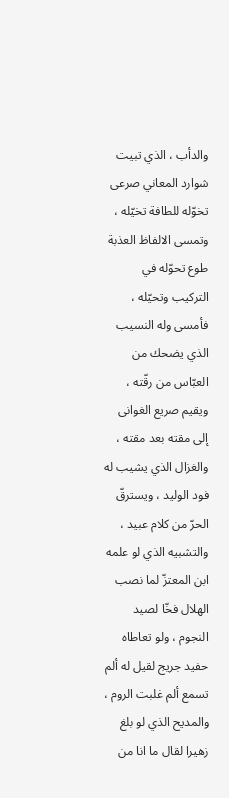والدأب ، الذي تبيت شوارد المعاني صرعى تخوّله للطافة تخيّله ، وتمسى الالفاظ العذبة طوع تحوّله في التركيب وتحيّله ، فأمسى وله النسيب الذي يضحك من العبّاس من رقّته ، ويقيم صريع الغوانى إلى مقته بعد مقته ، والغزال الذي يشيب له فود الوليد ، ويسترقّ الحرّ من كلام عبيد ، والتشبيه الذي لو علمه ابن المعتزّ لما نصب الهلال فخّا لصيد النجوم ، ولو تعاطاه حفيد جريج لقيل له ألم تسمع ألم غلبت الروم ، والمديح الذي لو بلغ زهيرا لقال ما انا من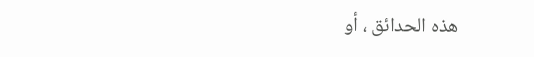هذه الحدائق ، أو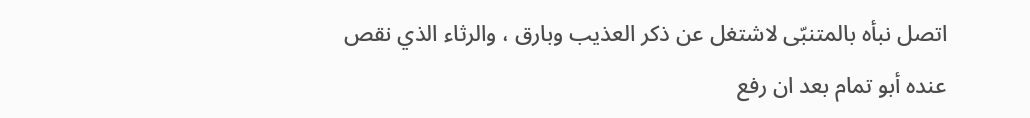اتصل نبأه بالمتنبّى لاشتغل عن ذكر العذيب وبارق ، والرثاء الذي نقص عنده أبو تمام بعد ان رفع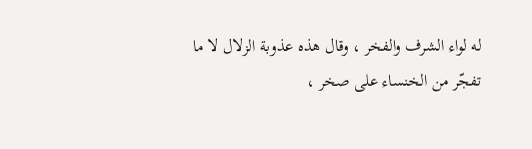له لواء الشرف والفخر ، وقال هذه عذوبة الزلال لا ما تفجّر من الخنساء على صخر ،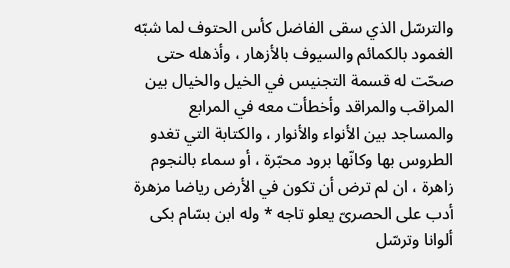والترسّل الذي سقى الفاضل كأس الحتوف لما شبّه الغمود بالكمائم والسيوف بالأزهار ، وأذهله حتى صحّت له قسمة التجنيس في الخيل والخيال بين المراقب والمراقد وأخطأت معه في المرابع والمساجد بين الأنواء والأنوار ، والكتابة التي تغدو الطروس بها وكانّها برود محبّرة ، أو سماء بالنجوم زاهرة ، ان لم ترض أن تكون في الأرض رياضا مزهرة أدب على الحصرىّ يعلو تاجه * وله ابن بسّام بكى ألوانا وترسّل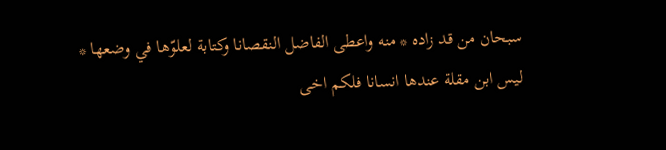سبحان من قد زاده * منه واعطى الفاضل النقصانا وكتابة لعلوّها في وضعها * ليس ابن مقلة عندها انسانا فلكم اخى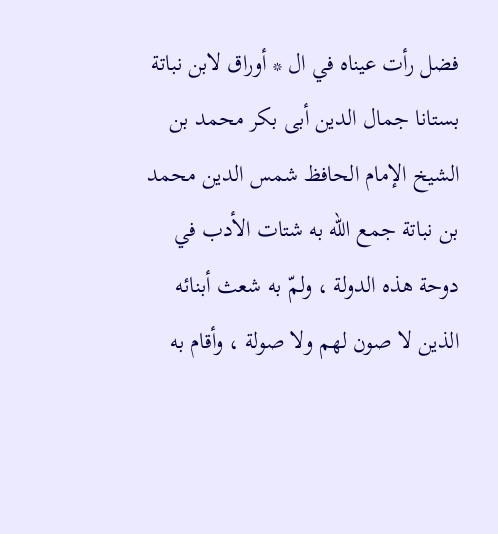فضل رأت عيناه في ال * أوراق لابن نباتة بستانا جمال الدين أبى بكر محمد بن الشيخ الإمام الحافظ شمس الدين محمد بن نباتة جمع اللّه به شتات الأدب في دوحة هذه الدولة ، ولمّ به شعث أبنائه الذين لا صون لهم ولا صولة ، وأقام به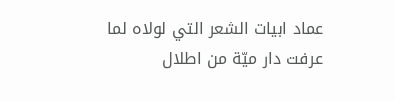عماد ابيات الشعر التي لولاه لما عرفت دار ميّة من اطلال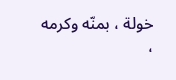خولة ، بمنّه وكرمه ،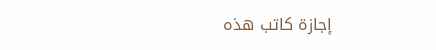إجازة كاتب هذه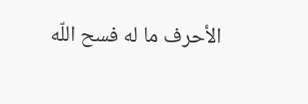الأحرف ما له فسح اللّه